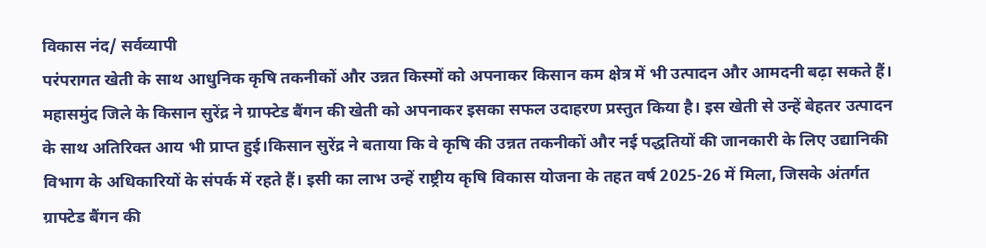विकास नंद/ सर्वव्यापी
परंपरागत खेती के साथ आधुनिक कृषि तकनीकों और उन्नत किस्मों को अपनाकर किसान कम क्षेत्र में भी उत्पादन और आमदनी बढ़ा सकते हैं। महासमुंद जिले के किसान सुरेंद्र ने ग्राफ्टेड बैंगन की खेती को अपनाकर इसका सफल उदाहरण प्रस्तुत किया है। इस खेती से उन्हें बेहतर उत्पादन के साथ अतिरिक्त आय भी प्राप्त हुई।किसान सुरेंद्र ने बताया कि वे कृषि की उन्नत तकनीकों और नई पद्धतियों की जानकारी के लिए उद्यानिकी विभाग के अधिकारियों के संपर्क में रहते हैं। इसी का लाभ उन्हें राष्ट्रीय कृषि विकास योजना के तहत वर्ष 2025-26 में मिला, जिसके अंतर्गत ग्राफ्टेड बैंगन की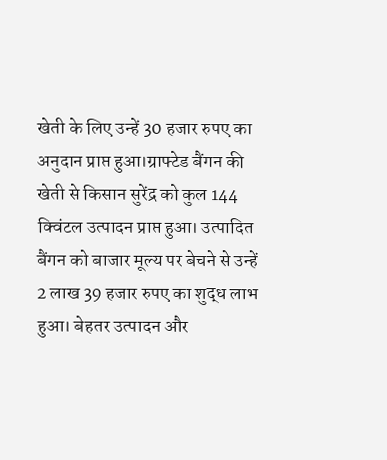खेती के लिए उन्हें 30 हजार रुपए का अनुदान प्राप्त हुआ।ग्राफ्टेड बैंगन की खेती से किसान सुरेंद्र को कुल 144 क्विंटल उत्पादन प्राप्त हुआ। उत्पादित बैंगन को बाजार मूल्य पर बेचने से उन्हें 2 लाख 39 हजार रुपए का शुद्ध लाभ हुआ। बेहतर उत्पादन और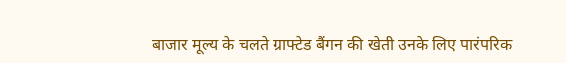बाजार मूल्य के चलते ग्राफ्टेड बैंगन की खेती उनके लिए पारंपरिक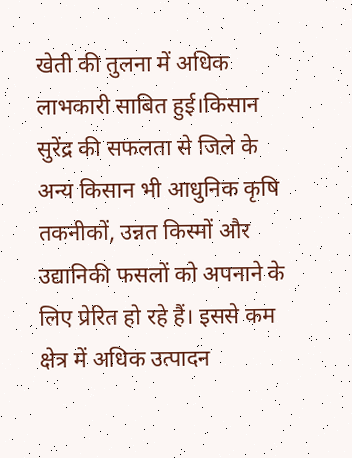खेती की तुलना में अधिक लाभकारी साबित हुई।किसान सुरेंद्र की सफलता से जिले के अन्य किसान भी आधुनिक कृषि तकनीकों, उन्नत किस्मों और उद्यानिकी फसलों को अपनाने के लिए प्रेरित हो रहे हैं। इससे कम क्षेत्र में अधिक उत्पादन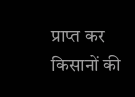प्राप्त कर किसानों की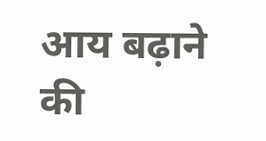आय बढ़ाने की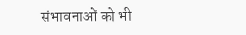संभावनाओं को भी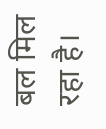बल मिल रहा है।